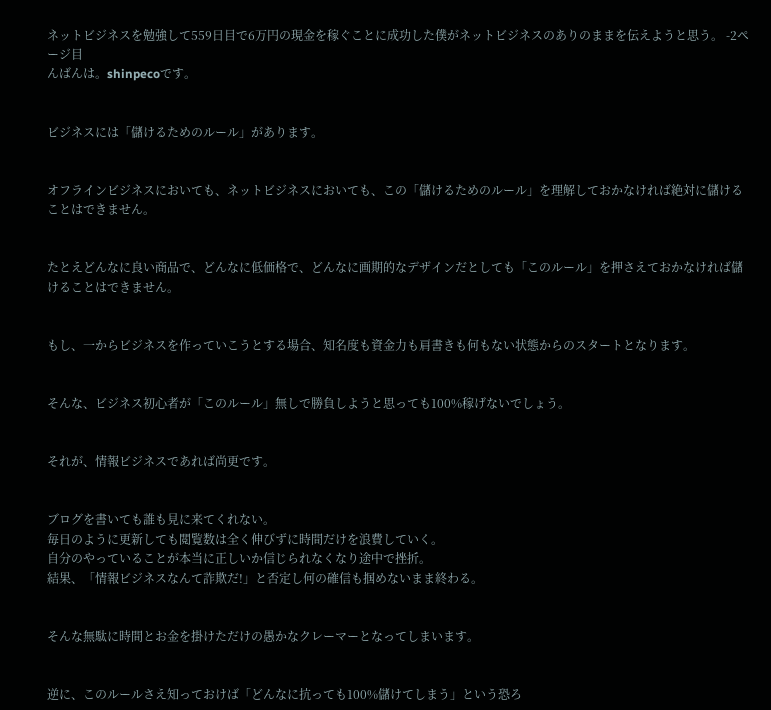ネットビジネスを勉強して559日目で6万円の現金を稼ぐことに成功した僕がネットビジネスのありのままを伝えようと思う。 -2ページ目
んばんは。shinpecoです。


ビジネスには「儲けるためのルール」があります。


オフラインビジネスにおいても、ネットビジネスにおいても、この「儲けるためのルール」を理解しておかなければ絶対に儲けることはできません。


たとえどんなに良い商品で、どんなに低価格で、どんなに画期的なデザインだとしても「このルール」を押さえておかなければ儲けることはできません。


もし、一からビジネスを作っていこうとする場合、知名度も資金力も肩書きも何もない状態からのスタートとなります。


そんな、ビジネス初心者が「このルール」無しで勝負しようと思っても100%稼げないでしょう。


それが、情報ビジネスであれば尚更です。


ブログを書いても誰も見に来てくれない。
毎日のように更新しても閲覧数は全く伸びずに時間だけを浪費していく。
自分のやっていることが本当に正しいか信じられなくなり途中で挫折。
結果、「情報ビジネスなんて詐欺だ!」と否定し何の確信も掴めないまま終わる。


そんな無駄に時間とお金を掛けただけの愚かなクレーマーとなってしまいます。


逆に、このルールさえ知っておけば「どんなに抗っても100%儲けてしまう」という恐ろ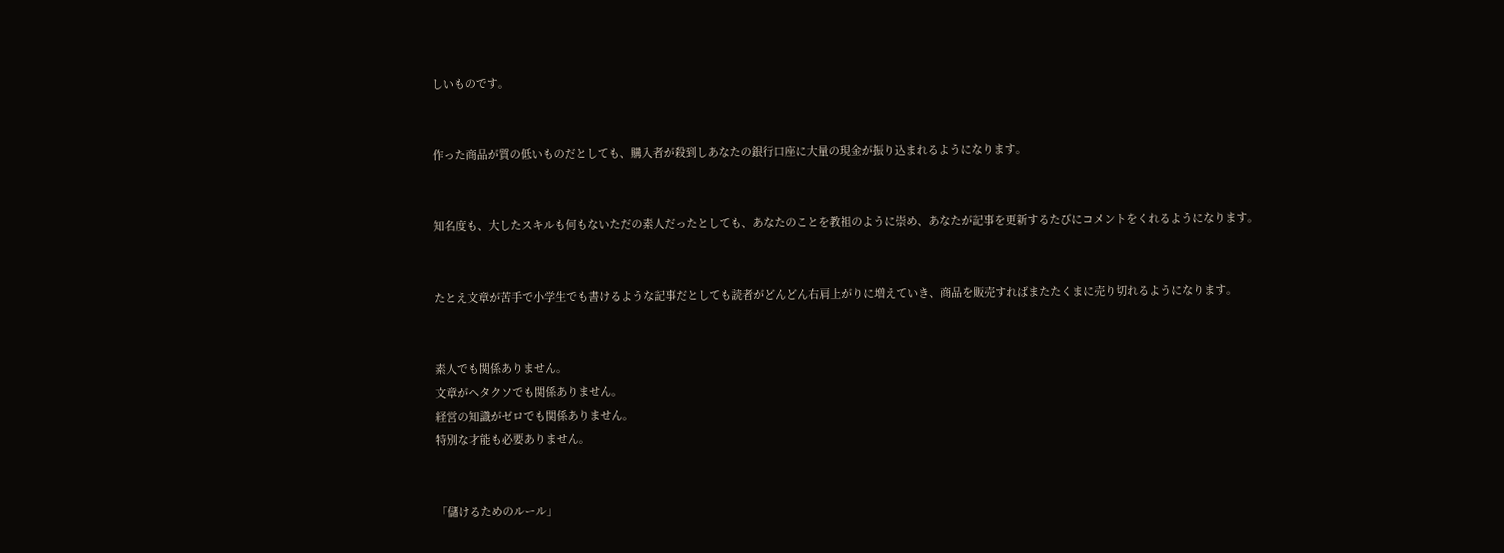しいものです。


作った商品が質の低いものだとしても、購入者が殺到しあなたの銀行口座に大量の現金が振り込まれるようになります。


知名度も、大したスキルも何もないただの素人だったとしても、あなたのことを教祖のように崇め、あなたが記事を更新するたびにコメントをくれるようになります。


たとえ文章が苦手で小学生でも書けるような記事だとしても読者がどんどん右肩上がりに増えていき、商品を販売すればまたたくまに売り切れるようになります。


素人でも関係ありません。
文章がヘタクソでも関係ありません。
経営の知識がゼロでも関係ありません。
特別な才能も必要ありません。


「儲けるためのルール」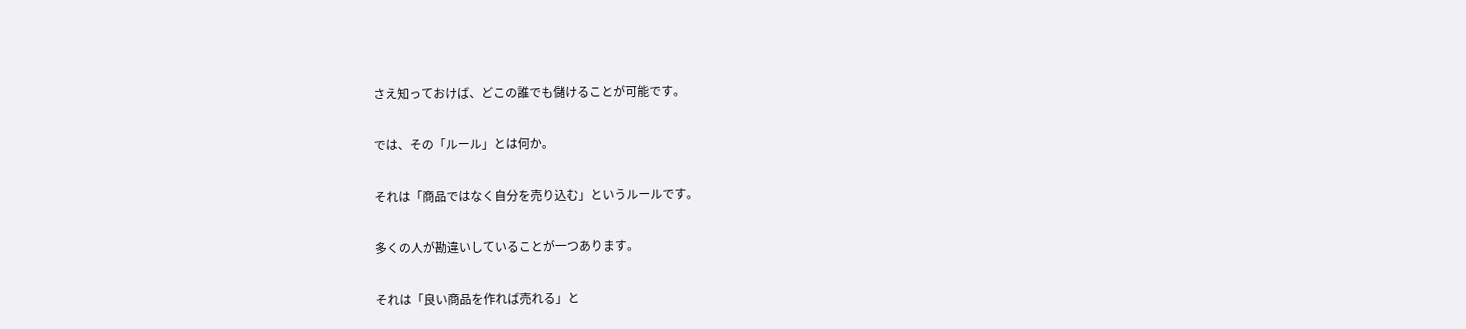さえ知っておけば、どこの誰でも儲けることが可能です。


では、その「ルール」とは何か。


それは「商品ではなく自分を売り込む」というルールです。


多くの人が勘違いしていることが一つあります。


それは「良い商品を作れば売れる」と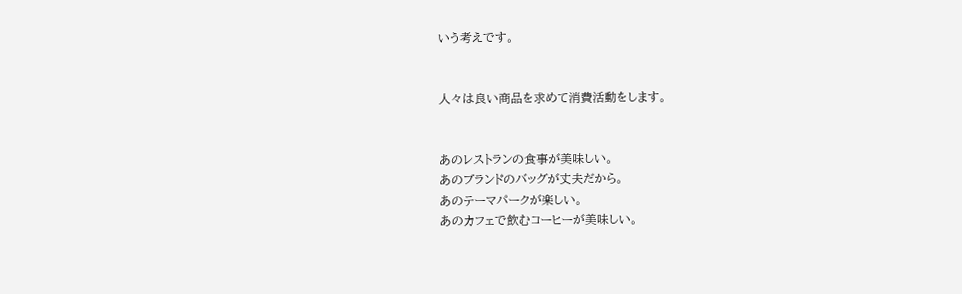いう考えです。


人々は良い商品を求めて消費活動をします。


あのレストランの食事が美味しい。
あのブランドのバッグが丈夫だから。
あのテーマパークが楽しい。
あのカフェで飲むコーヒーが美味しい。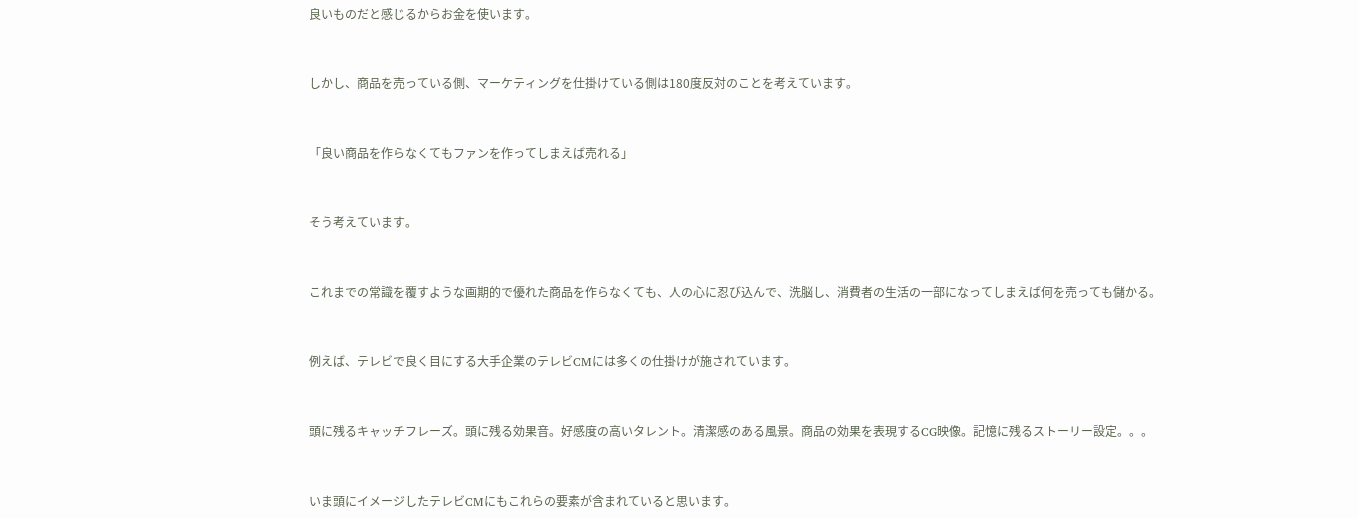良いものだと感じるからお金を使います。


しかし、商品を売っている側、マーケティングを仕掛けている側は180度反対のことを考えています。


「良い商品を作らなくてもファンを作ってしまえば売れる」


そう考えています。


これまでの常識を覆すような画期的で優れた商品を作らなくても、人の心に忍び込んで、洗脳し、消費者の生活の一部になってしまえば何を売っても儲かる。


例えば、テレビで良く目にする大手企業のテレビCMには多くの仕掛けが施されています。


頭に残るキャッチフレーズ。頭に残る効果音。好感度の高いタレント。清潔感のある風景。商品の効果を表現するCG映像。記憶に残るストーリー設定。。。


いま頭にイメージしたテレビCMにもこれらの要素が含まれていると思います。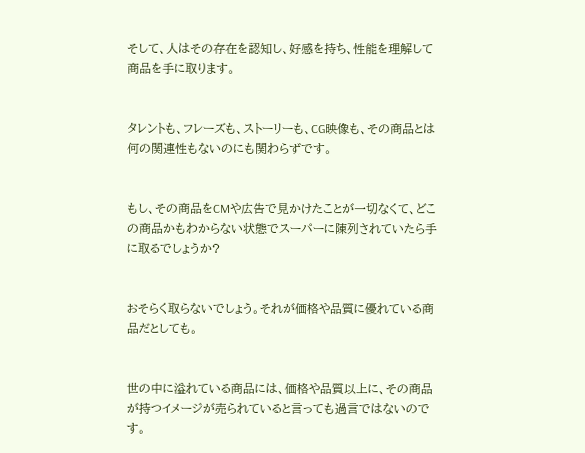そして、人はその存在を認知し、好感を持ち、性能を理解して商品を手に取ります。


タレントも、フレーズも、ストーリーも、CG映像も、その商品とは何の関連性もないのにも関わらずです。


もし、その商品をCMや広告で見かけたことが一切なくて、どこの商品かもわからない状態でスーパーに陳列されていたら手に取るでしょうか?


おそらく取らないでしょう。それが価格や品質に優れている商品だとしても。


世の中に溢れている商品には、価格や品質以上に、その商品が持つイメージが売られていると言っても過言ではないのです。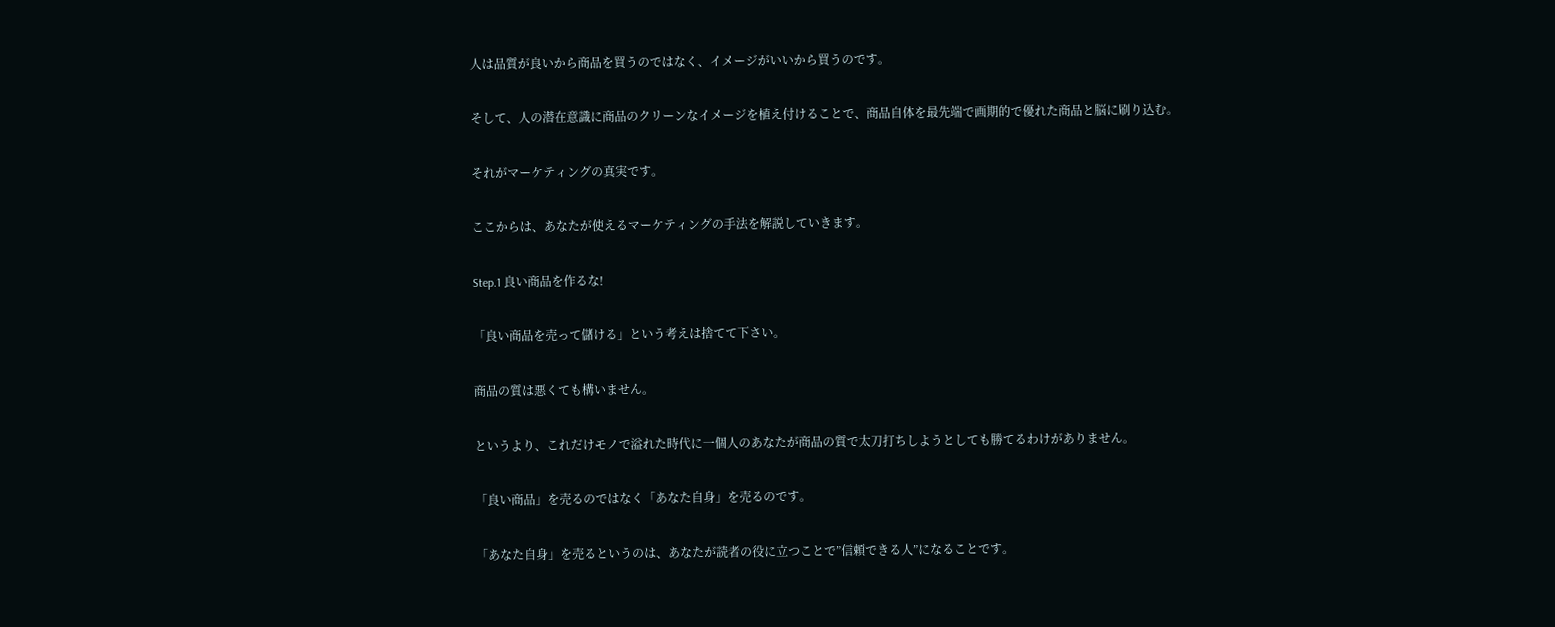人は品質が良いから商品を買うのではなく、イメージがいいから買うのです。


そして、人の潜在意識に商品のクリーンなイメージを植え付けることで、商品自体を最先端で画期的で優れた商品と脳に刷り込む。


それがマーケティングの真実です。


ここからは、あなたが使えるマーケティングの手法を解説していきます。


Step.1 良い商品を作るな!


「良い商品を売って儲ける」という考えは捨てて下さい。


商品の質は悪くても構いません。


というより、これだけモノで溢れた時代に一個人のあなたが商品の質で太刀打ちしようとしても勝てるわけがありません。


「良い商品」を売るのではなく「あなた自身」を売るのです。


「あなた自身」を売るというのは、あなたが読者の役に立つことで”信頼できる人”になることです。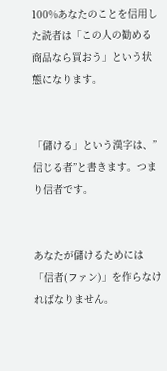100%あなたのことを信用した読者は「この人の勧める商品なら買おう」という状態になります。


「儲ける」という漢字は、”信じる者”と書きます。つまり信者です。


あなたが儲けるためには「信者(ファン)」を作らなければなりません。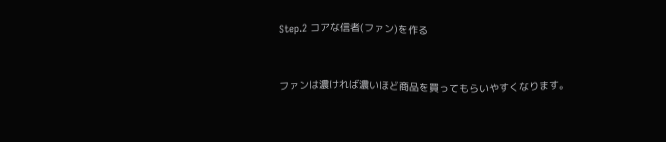Step.2 コアな信者(ファン)を作る


ファンは濃ければ濃いほど商品を買ってもらいやすくなります。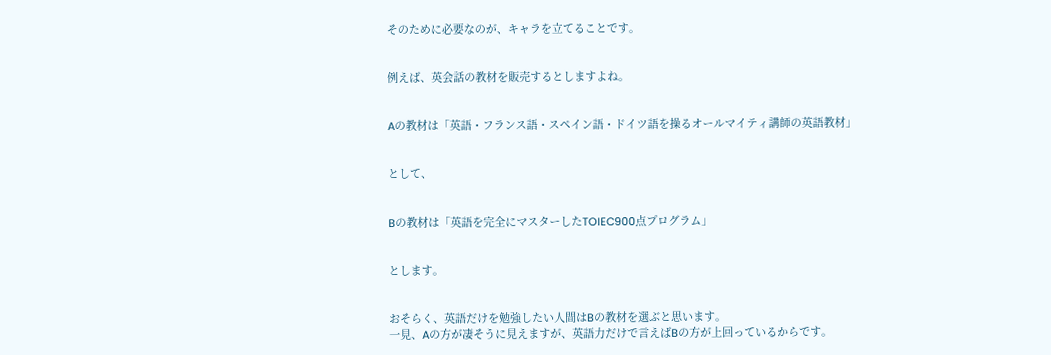そのために必要なのが、キャラを立てることです。


例えば、英会話の教材を販売するとしますよね。


Aの教材は「英語・フランス語・スペイン語・ドイツ語を操るオールマイティ講師の英語教材」


として、


Bの教材は「英語を完全にマスターしたTOIEC900点プログラム」


とします。


おそらく、英語だけを勉強したい人間はBの教材を選ぶと思います。
一見、Aの方が凄そうに見えますが、英語力だけで言えばBの方が上回っているからです。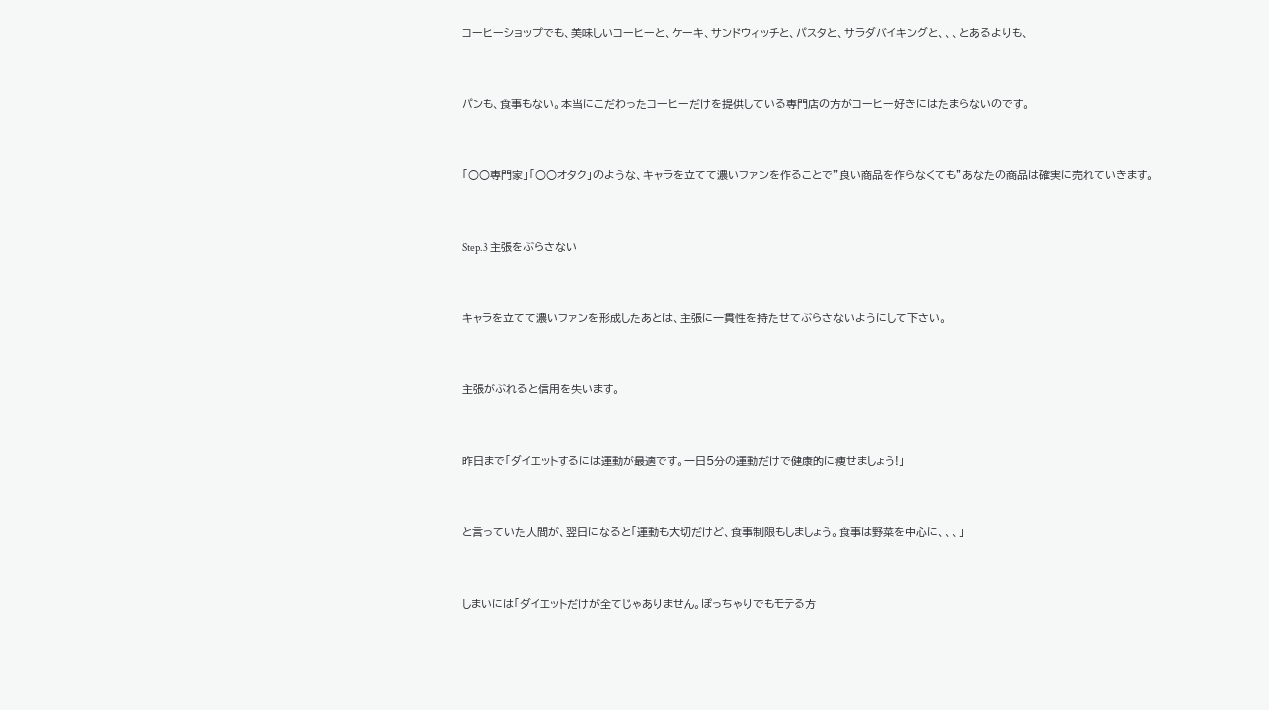コーヒーショップでも、美味しいコーヒーと、ケーキ、サンドウィッチと、パスタと、サラダバイキングと、、、とあるよりも、


パンも、食事もない。本当にこだわったコーヒーだけを提供している専門店の方がコーヒー好きにはたまらないのです。


「○○専門家」「○○オタク」のような、キャラを立てて濃いファンを作ることで”良い商品を作らなくても”あなたの商品は確実に売れていきます。


Step.3 主張をぶらさない


キャラを立てて濃いファンを形成したあとは、主張に一貫性を持たせてぶらさないようにして下さい。


主張がぶれると信用を失います。


昨日まで「ダイエットするには運動が最適です。一日5分の運動だけで健康的に痩せましょう!」


と言っていた人間が、翌日になると「運動も大切だけど、食事制限もしましょう。食事は野菜を中心に、、、」


しまいには「ダイエットだけが全てじゃありません。ぽっちゃりでもモテる方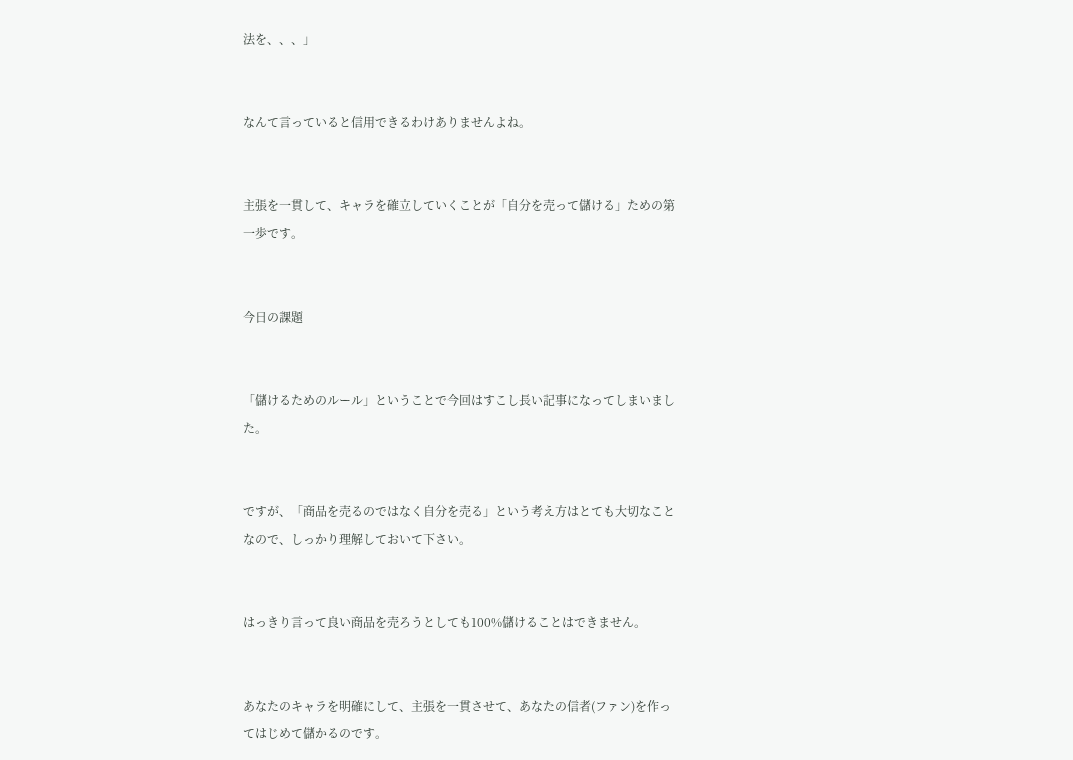法を、、、」


なんて言っていると信用できるわけありませんよね。


主張を一貫して、キャラを確立していくことが「自分を売って儲ける」ための第一歩です。


今日の課題


「儲けるためのルール」ということで今回はすこし長い記事になってしまいました。


ですが、「商品を売るのではなく自分を売る」という考え方はとても大切なことなので、しっかり理解しておいて下さい。


はっきり言って良い商品を売ろうとしても100%儲けることはできません。


あなたのキャラを明確にして、主張を一貫させて、あなたの信者(ファン)を作ってはじめて儲かるのです。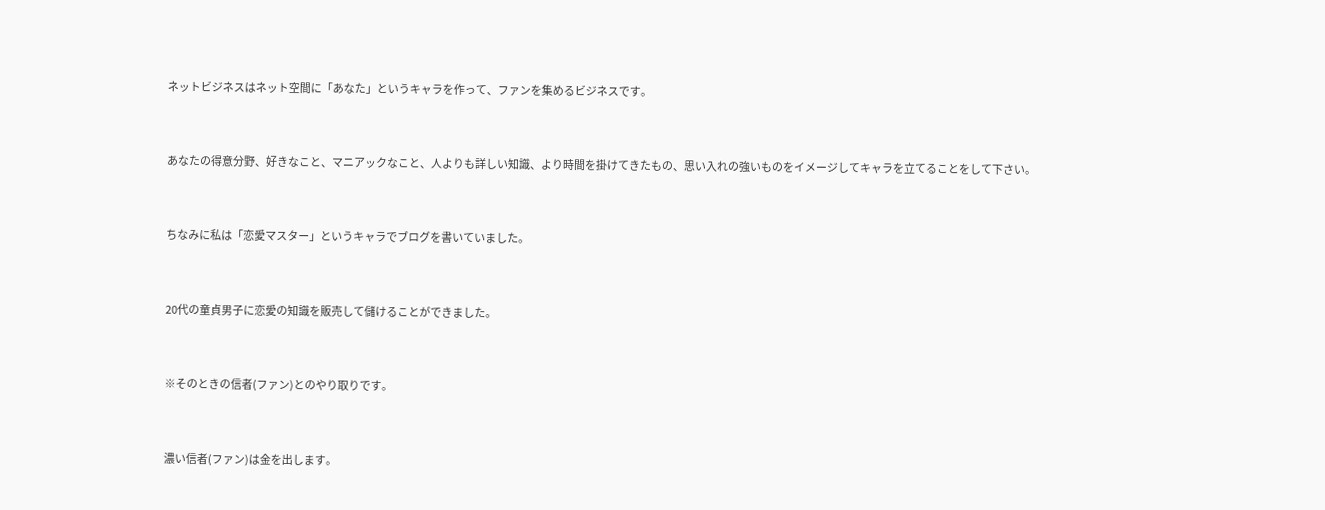ネットビジネスはネット空間に「あなた」というキャラを作って、ファンを集めるビジネスです。


あなたの得意分野、好きなこと、マニアックなこと、人よりも詳しい知識、より時間を掛けてきたもの、思い入れの強いものをイメージしてキャラを立てることをして下さい。


ちなみに私は「恋愛マスター」というキャラでブログを書いていました。


20代の童貞男子に恋愛の知識を販売して儲けることができました。


※そのときの信者(ファン)とのやり取りです。


濃い信者(ファン)は金を出します。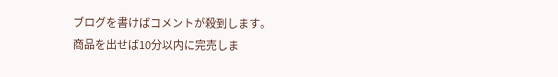ブログを書けばコメントが殺到します。
商品を出せば10分以内に完売しま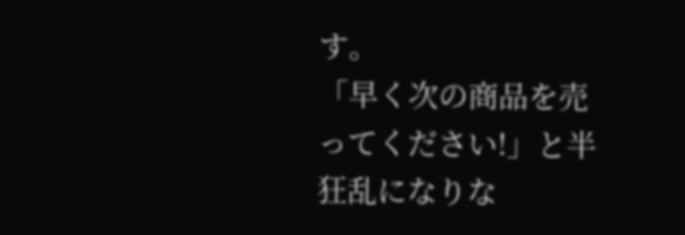す。
「早く次の商品を売ってください!」と半狂乱になりな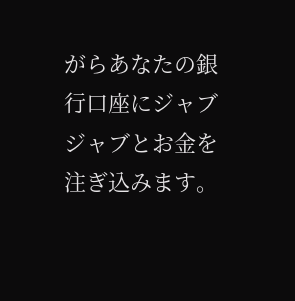がらあなたの銀行口座にジャブジャブとお金を注ぎ込みます。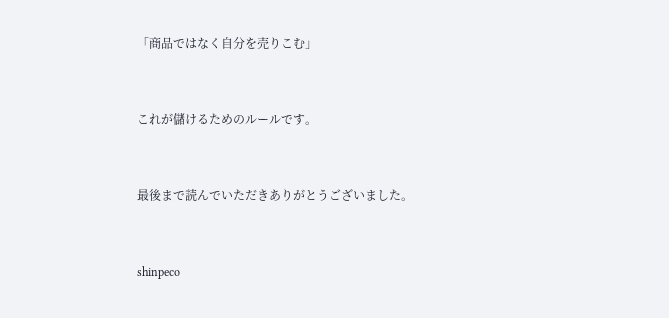「商品ではなく自分を売りこむ」


これが儲けるためのルールです。


最後まで読んでいただきありがとうございました。


shinpeco